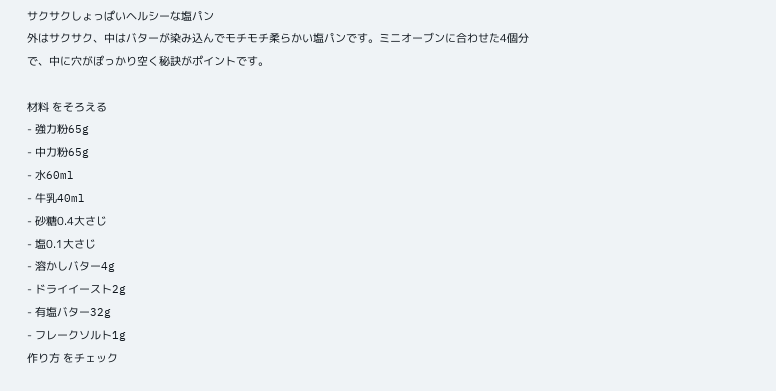サクサクしょっぱいヘルシーな塩パン
外はサクサク、中はバターが染み込んでモチモチ柔らかい塩パンです。ミニオーブンに合わせた4個分で、中に穴がぽっかり空く秘訣がポイントです。

材料 をそろえる
- 強力粉65g
- 中力粉65g
- 水60ml
- 牛乳40ml
- 砂糖0.4大さじ
- 塩0.1大さじ
- 溶かしバター4g
- ドライイースト2g
- 有塩バター32g
- フレークソルト1g
作り方 をチェック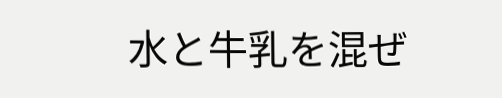水と牛乳を混ぜ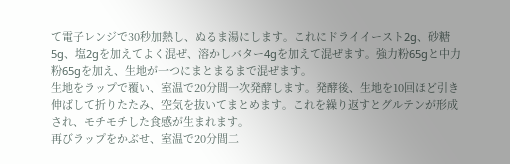て電子レンジで30秒加熱し、ぬるま湯にします。これにドライイースト2g、砂糖5g、塩2gを加えてよく混ぜ、溶かしバター4gを加えて混ぜます。強力粉65gと中力粉65gを加え、生地が一つにまとまるまで混ぜます。
生地をラップで覆い、室温で20分間一次発酵します。発酵後、生地を10回ほど引き伸ばして折りたたみ、空気を抜いてまとめます。これを繰り返すとグルテンが形成され、モチモチした食感が生まれます。
再びラップをかぶせ、室温で20分間二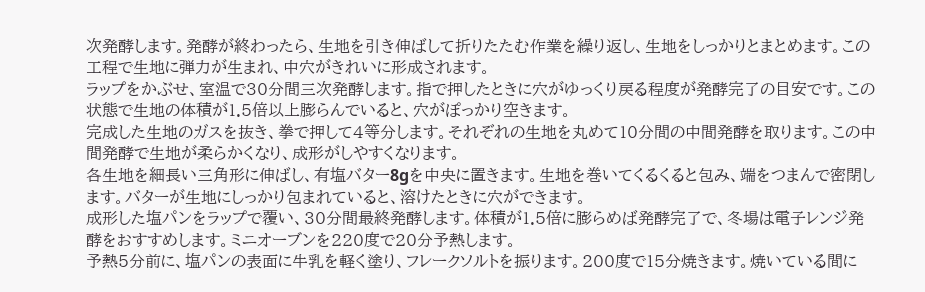次発酵します。発酵が終わったら、生地を引き伸ばして折りたたむ作業を繰り返し、生地をしっかりとまとめます。この工程で生地に弾力が生まれ、中穴がきれいに形成されます。
ラップをかぶせ、室温で30分間三次発酵します。指で押したときに穴がゆっくり戻る程度が発酵完了の目安です。この状態で生地の体積が1.5倍以上膨らんでいると、穴がぽっかり空きます。
完成した生地のガスを抜き、拳で押して4等分します。それぞれの生地を丸めて10分間の中間発酵を取ります。この中間発酵で生地が柔らかくなり、成形がしやすくなります。
各生地を細長い三角形に伸ばし、有塩バター8gを中央に置きます。生地を巻いてくるくると包み、端をつまんで密閉します。バターが生地にしっかり包まれていると、溶けたときに穴ができます。
成形した塩パンをラップで覆い、30分間最終発酵します。体積が1.5倍に膨らめば発酵完了で、冬場は電子レンジ発酵をおすすめします。ミニオーブンを220度で20分予熱します。
予熱5分前に、塩パンの表面に牛乳を軽く塗り、フレークソルトを振ります。200度で15分焼きます。焼いている間に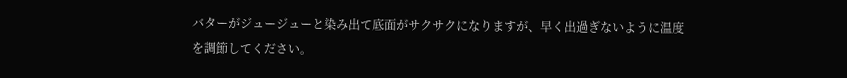バターがジュージューと染み出て底面がサクサクになりますが、早く出過ぎないように温度を調節してください。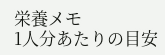栄養メモ
1人分あたりの目安